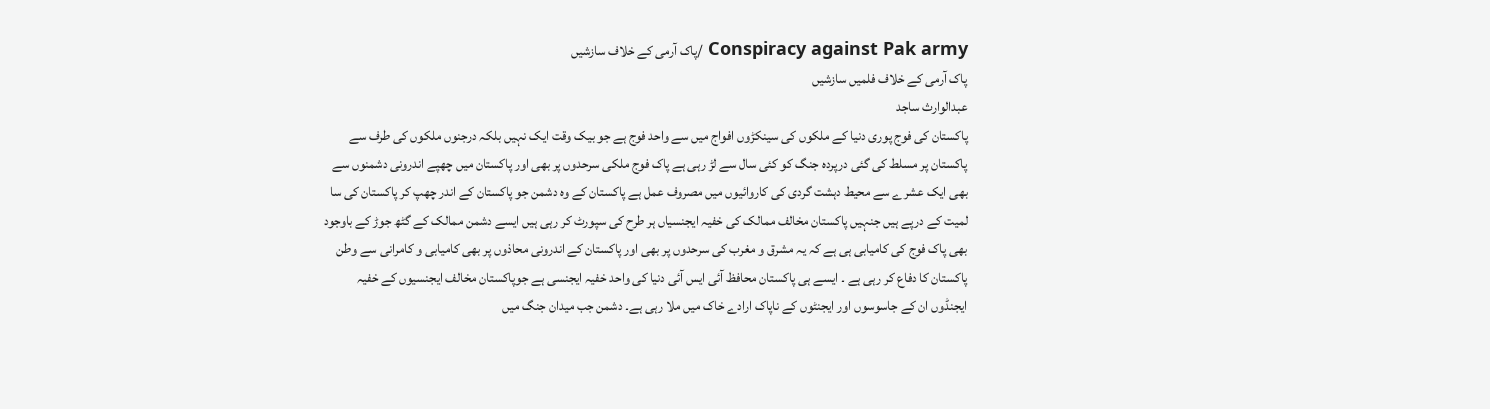Conspiracy against Pak army /پاک آرمی کے خلاف سازشیں
پاک آرمی کے خلاف فلمیں سازشیں
عبدالوارث ساجد
پاکستان کی فوج پوری دنیا کے ملکوں کی سینکڑوں افواج میں سے واحد فوج ہے جو بیک وقت ایک نہیں بلکہ درجنوں ملکوں کی طرف سے پاکستان پر مسلط کی گئی درپردہ جنگ کو کئی سال سے لڑ رہی ہے پاک فوج ملکی سرحدوں پر بھی اور پاکستان میں چھپے اندرونی دشمنوں سے بھی ایک عشرے سے محیط دہشت گردی کی کاروائیوں میں مصروف عمل ہے پاکستان کے وہ دشمن جو پاکستان کے اندر چھپ کر پاکستان کی سا لمیت کے درپے ہیں جنہیں پاکستان مخالف ممالک کی خفیہ ایجنسیاں ہر طرح کی سپورٹ کر رہی ہیں ایسے دشمن ممالک کے گٹھ جوڑ کے باوجود بھی پاک فوج کی کامیابی ہی ہے کہ یہ مشرق و مغرب کی سرحدوں پر بھی اور پاکستان کے اندرونی محاذوں پر بھی کامیابی و کامرانی سے وطن پاکستان کا دفاع کر رہی ہے ۔ ایسے ہی پاکستان محافظ آئی ایس آئی دنیا کی واحد خفیہ ایجنسی ہے جوپاکستان مخالف ایجنسیوں کے خفیہ ایجنڈوں ان کے جاسوسوں اور ایجنٹوں کے ناپاک ارادے خاک میں ملا رہی ہے۔ دشمن جب میدان جنگ میں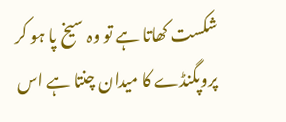شکست کھاتا ہے تو وہ سیخ پا ہو کر پروپگنڈے کا میدان چنتا ہے اس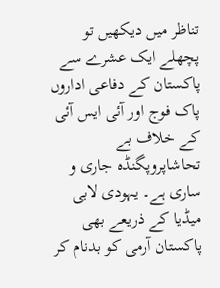تناظر میں دیکھیں تو پچھلے ایک عشرے سے پاکستان کے دفاعی اداروں پاک فوج اور آئی ایس آئی کے خلاف بے تحاشاپروپگنڈہ جاری و ساری ہے۔ یہودی لابی میڈیا کے ذریعے بھی پاکستان آرمی کو بدنام کر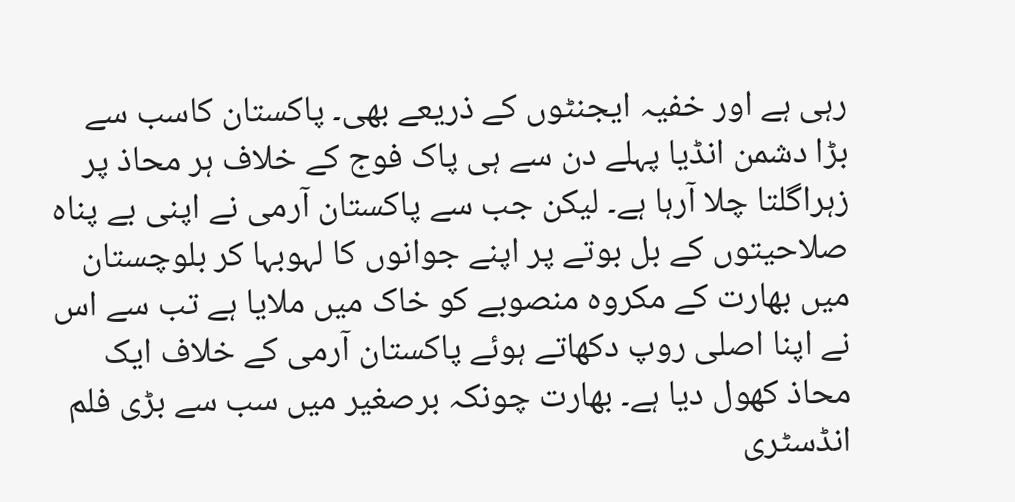رہی ہے اور خفیہ ایجنٹوں کے ذریعے بھی۔ پاکستان کاسب سے بڑا دشمن انڈیا پہلے دن سے ہی پاک فوج کے خلاف ہر محاذ پر زہراگلتا چلا آرہا ہے۔ لیکن جب سے پاکستان آرمی نے اپنی بے پناہ صلاحیتوں کے بل بوتے پر اپنے جوانوں کا لہوبہا کر بلوچستان میں بھارت کے مکروہ منصوبے کو خاک میں ملایا ہے تب سے اس نے اپنا اصلی روپ دکھاتے ہوئے پاکستان آرمی کے خلاف ایک محاذ کھول دیا ہے۔ بھارت چونکہ برصغیر میں سب سے بڑی فلم انڈسٹری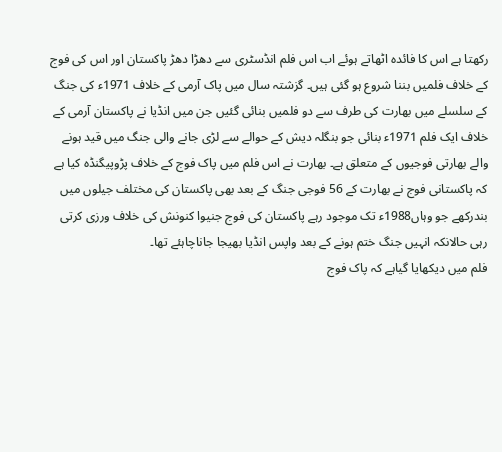رکھتا ہے اس کا فائدہ اٹھاتے ہوئے اب اس فلم انڈسٹری سے دھڑا دھڑ پاکستان اور اس کی فوج کے خلاف فلمیں بننا شروع ہو گئی ہیں۔ گزشتہ سال میں پاک آرمی کے خلاف 1971ء کی جنگ کے سلسلے میں بھارت کی طرف سے دو فلمیں بنائی گئیں جن میں انڈیا نے پاکستان آرمی کے خلاف ایک فلم 1971ء بنائی جو بنگلہ دیش کے حوالے سے لڑی جانے والی جنگ میں قید ہونے والے بھارتی فوجیوں کے متعلق ہے۔ بھارت نے اس فلم میں پاک فوج کے خلاف پڑوپیگنڈہ کیا ہے کہ پاکستانی فوج نے بھارت کے 56 فوجی جنگ کے بعد بھی پاکستان کی مختلف جیلوں میں بندرکھے جو وہاں1988ء تک موجود رہے پاکستان کی فوج جنیوا کنونش کی خلاف ورزی کرتی رہی حالانکہ انہیں جنگ ختم ہونے کے بعد واپس انڈیا بھیجا جاناچاہئے تھا۔
فلم میں دیکھایا گیاہے کہ پاک فوج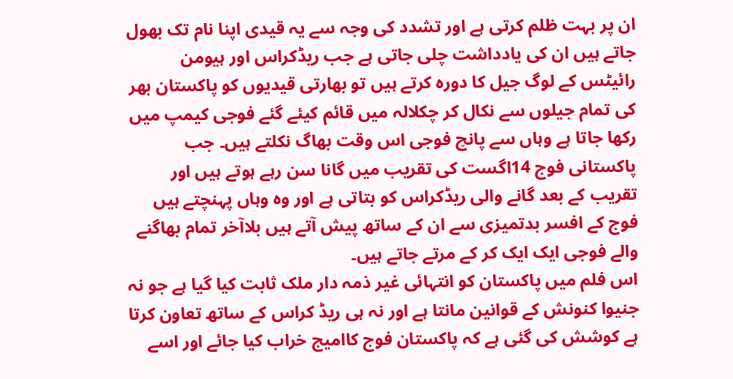ان پر بہت ظلم کرتی ہے اور تشدد کی وجہ سے یہ قیدی اپنا نام تک بھول جاتے ہیں ان کی یادداشت چلی جاتی ہے جب ریڈکراس اور ہیومن رائیٹس کے لوگ جیل کا دورہ کرتے ہیں تو بھارتی قیدیوں کو پاکستان بھر کی تمام جیلوں سے نکال کر چکلالہ میں قائم کیئے گئے فوجی کیمپ میں رکھا جاتا ہے وہاں سے پانچ فوجی اس وقت بھاگ نکلتے ہیں۔ جب پاکستانی فوج 14اگست کی تقریب میں گانا سن رہے ہوتے ہیں اور تقریب کے بعد گانے والی ریڈکراس کو بتاتی ہے اور وہ وہاں پہنچتے ہیں فوج کے افسر بدتمیزی سے ان کے ساتھ پیش آتے ہیں بلاآخر تمام بھاگنے والے فوجی ایک ایک کر کے مرتے جاتے ہیں۔
اس فلم میں پاکستان کو انتہائی غیر ذمہ دار ملک ثابت کیا گیا ہے جو نہ جنیوا کنونش کے قوانین مانتا ہے اور نہ ہی ریڈ کراس کے ساتھ تعاون کرتا ہے کوشش کی گئی ہے کہ پاکستان فوج کاامیج خراب کیا جائے اور اسے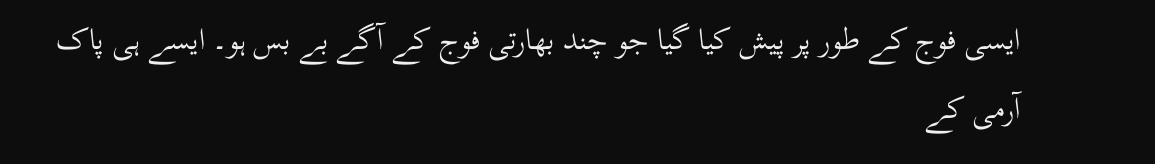ایسی فوج کے طور پر پیش کیا گیا جو چند بھارتی فوج کے آگے بے بس ہو۔ ایسے ہی پاک آرمی کے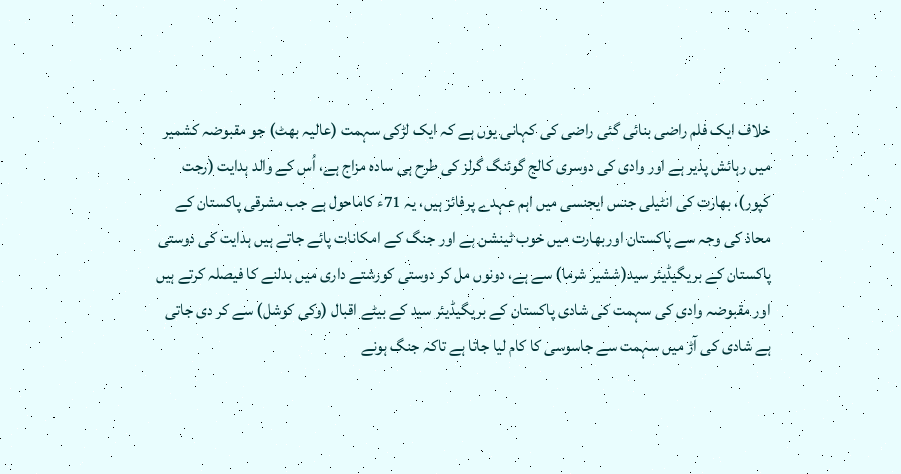خلاف ایک فلم راضی بنائی گئی راضی کی کہانی یوں ہے کہ ایک لڑکی سہمت (عالیہ بھٹ) جو مقبوضہ کشمیر میں رہائش پذیر ہے اور وادی کی دوسری کالج گوئنگ گرلز کی طرح ہی سادہ مزاج ہے، اُس کے والد ہدایت (رجت کپور)، بھارت کی انٹیلی جنس ایجنسی میں اہم عہدے پرفائز ہیں، یہ 71ء کاماحول ہے جب مشرقی پاکستان کے محاذ کی وجہ سے پاکستان اوربھارت میں خوب ٹینشن ہے اور جنگ کے امکانات پائے جاتے ہیں ہدایت کی دوستی پاکستان کے بریگیڈیئر سید(ششیر شرما) سے ہے، دونوں مل کر دوستی کورشتے داری میں بدلنے کا فیصلہ کرتے ہیں اور مقبوضہ وادی کی سہمت کی شادی پاکستان کے بریگیڈیئر سید کے بیٹے اقبال (وکی کوشل) سے کر دی جاتی ہے شادی کی آڑ میں سہمت سے جاسوسی کا کام لیا جاتا ہے تاکہ جنگ ہونے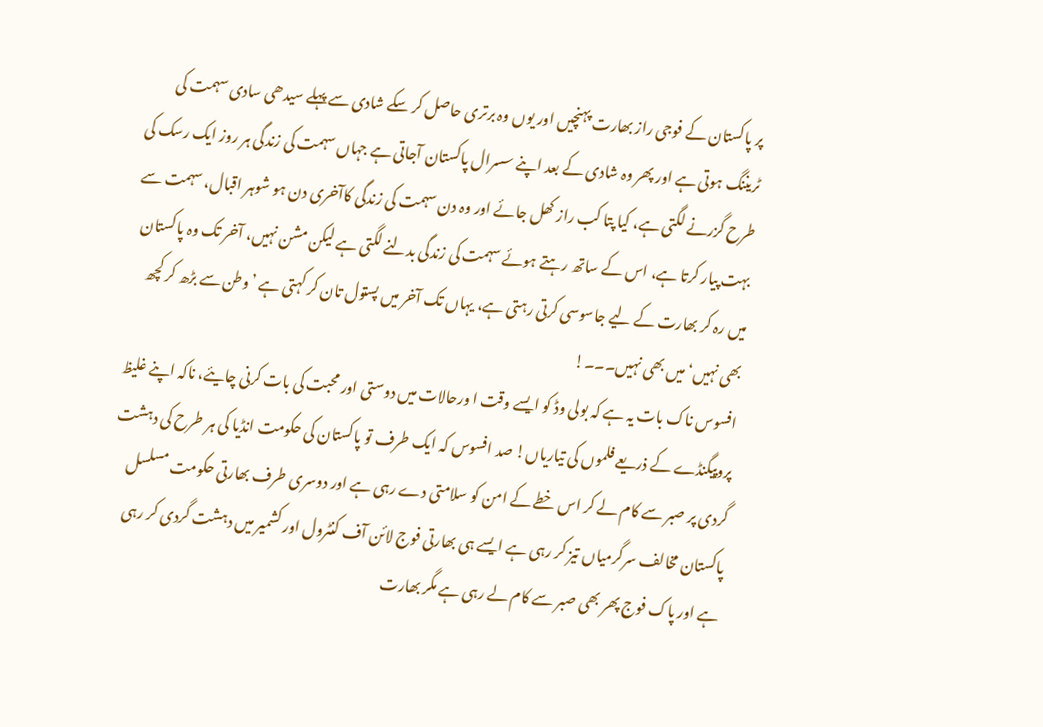پر پاکستان کے فوجی راز بھارت پہنچیں اور یوں وہ برتری حاصل کر سکے شادی سے پہلے سیدھی سادی سہمت کی ٹریننگ ہوتی ہے اور پھر وہ شادی کے بعد اپنے سسرال پاکستان آجاتی ہے جہاں سہمت کی زندگی ہر روز ایک رسک کی طرح گزرنے لگتی ہے، کیا پتا کب راز کھل جائے اور وہ دن سہمت کی زندگی کاآخری دن ہو شوہر اقبال، سہمت سے بہت پیار کرتا ہے، اس کے ساتھ رہتے ہوئے سہمت کی زندگی بدلنے لگتی ہے لیکن مشن نہیں، آخر تک وہ پاکستان میں رہ کر بھارت کے لیے جاسوسی کرتی رہتی ہے، یہاں تک آخر میں پستول تان کر کہتی ہے ’وطن سے بڑھ کر کچھ بھی نہیں‘ میں بھی نہیں۔۔۔!
افسوس ناک بات یہ ہے کہ بولی وڈ کو ایسے وقت ا ورحالات میں دوستی اور محبت کی بات کرنی چایئے، ناکہ اپنے غلیظ پروپیگنڈے کے ذریعے فلموں کی تیاریاں! صد افسوس کہ ایک طرف تو پاکستان کی حکومت انڈیا کی ہر طرح کی دہشت گردی پر صبر سے کام لے کر اس خطے کے امن کو سلامتی دے رہی ہے اور دوسری طرف بھارتی حکومت مسلسل پاکستان مخالف سرگرمیاں تیز کر رہی ہے ایسے ہی بھارتی فوج لائن آف کنٹرول اور کشمیر میں دہشت گردی کر رہی ہے اور پاک فوج پھر بھی صبر سے کام لے رہی ہے مگر بھارت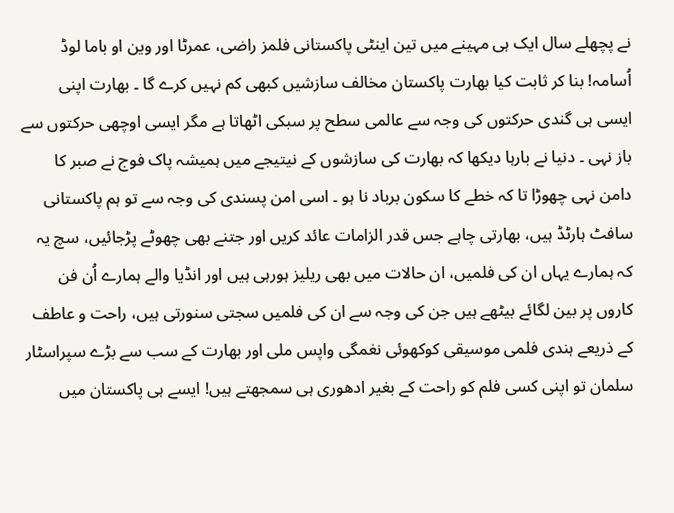نے پچھلے سال ایک ہی مہینے میں تین اینٹی پاکستانی فلمز راضی، عمرٹا اور وین او باما لوڈ اُسامہ! بنا کر ثابت کیا بھارت پاکستان مخالف سازشیں کبھی کم نہیں کرے گا ۔ بھارت اپنی ایسی ہی گندی حرکتوں کی وجہ سے عالمی سطح پر سبکی اٹھاتا ہے مگر ایسی اوچھی حرکتوں سے باز نہی ۔ دنیا نے بارہا دیکھا کہ بھارت کی سازشوں کے نیتیجے میں ہمیشہ پاک فوج نے صبر کا دامن نہی چھوڑا تا کہ خطے کا سکون برباد نا ہو ۔ اسی امن پسندی کی وجہ سے تو ہم پاکستانی سافٹ ہارٹڈ ہیں، بھارتی چاہے جس قدر الزامات عائد کریں اور جتنے بھی چھوٹے پڑجائیں، سچ یہ کہ ہمارے یہاں ان کی فلمیں، ان حالات میں بھی ریلیز ہورہی ہیں اور انڈیا والے ہمارے اُن فن کاروں پر بین لگائے بیٹھے ہیں جن کی وجہ سے ان کی فلمیں سجتی سنورتی ہیں، راحت و عاطف کے ذریعے ہندی فلمی موسیقی کوکھوئی نغمگی واپس ملی اور بھارت کے سب سے بڑے سپراسٹار سلمان تو اپنی کسی فلم کو راحت کے بغیر ادھوری ہی سمجھتے ہیں! ایسے ہی پاکستان میں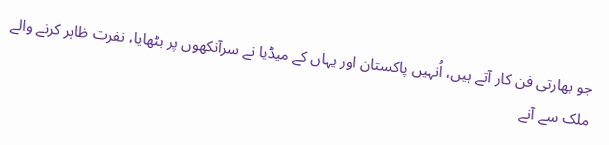جو بھارتی فن کار آتے ہیں، اُنہیں پاکستان اور یہاں کے میڈیا نے سرآنکھوں پر بٹھایا، نفرت ظاہر کرنے والے ملک سے آنے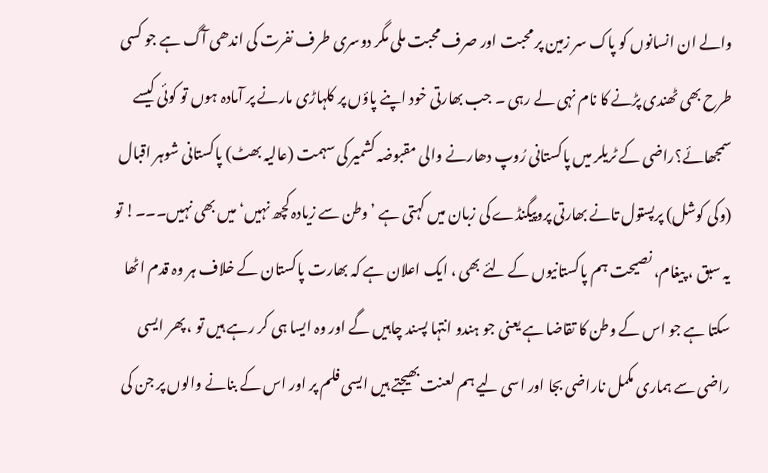والے ان انسانوں کو پاک سر زمین پر محبت اور صرف محبت ملی مگر دوسری طرف نفرت کی اندھی آگ ہے جو کسی طرح بھی ٹھندی پڑنے کا نام نہی لے رہی ۔ جب بھارتی خود اپنے پاؤں پر کلہاڑی مارنے پر آمادہ ہوں تو کوئی کیسے سمجھائے؟راضی کے ٹریلر میں پاکستانی رُوپ دھارنے والی مقبوضہ کشمیر کی سہمت (عالیہ بھٹ) پاکستانی شوہر اقبال (وکی کوشل) پرپستول تانے بھارتی پروپیگنڈے کی زبان میں کہتی ہے ’وطن سے زیادہ کچھ نہیں‘ میں بھی نہیں۔۔۔! تو یہ سبق ، پیغام، نصیحت ہم پاکستانیوں کے لئے بھی ، ایک اعلان ہے کہ بھارت پاکستان کے خلاف ہر وہ قدم اٹھا سکتا ہے جو اس کے وطن کا تقاضا ہے یعنی جو ہندو انتہا پسند چاہیں گے اور وہ ایسا ہی کر رہے ہیں تو ، پھر ایسی راضی سے ہماری مکمل ناراضی بجا اور اسی لیے ہم لعنت بھیجتے ہیں ایسی فلم پر اور اس کے بنانے والوں پر جن کی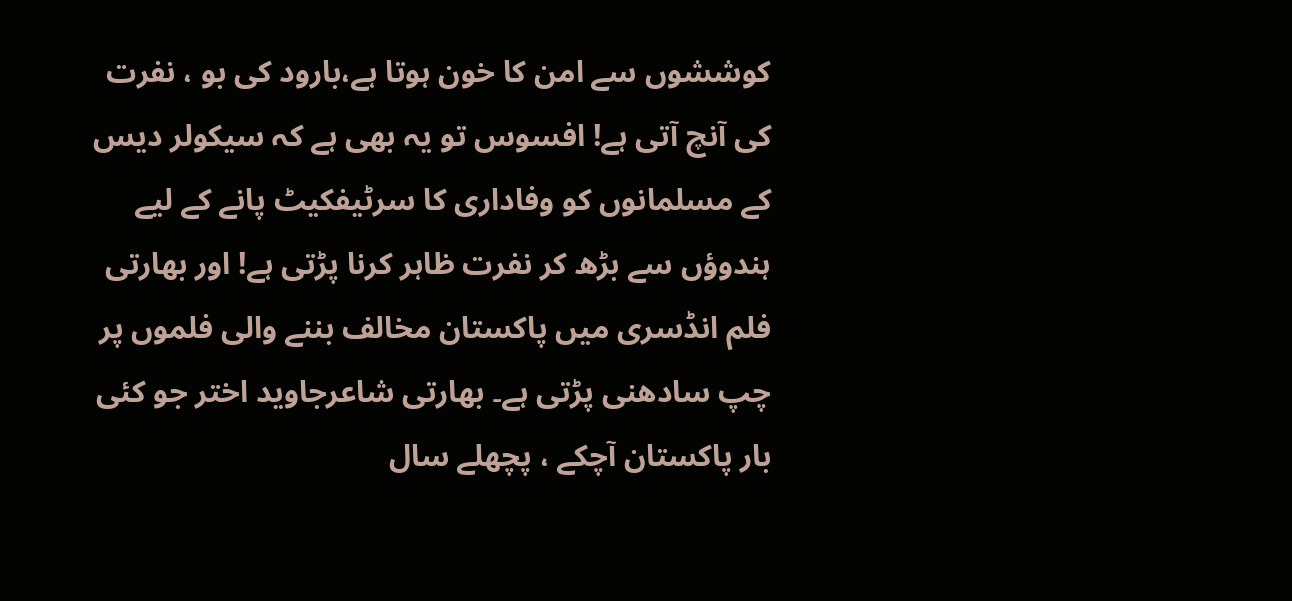کوششوں سے امن کا خون ہوتا ہے،بارود کی بو ، نفرت کی آنچ آتی ہے! افسوس تو یہ بھی ہے کہ سیکولر دیس کے مسلمانوں کو وفاداری کا سرٹیفکیٹ پانے کے لیے ہندوؤں سے بڑھ کر نفرت ظاہر کرنا پڑتی ہے! اور بھارتی فلم انڈسری میں پاکستان مخالف بننے والی فلموں پر چپ سادھنی پڑتی ہے۔ بھارتی شاعرجاوید اختر جو کئی بار پاکستان آچکے ، پچھلے سال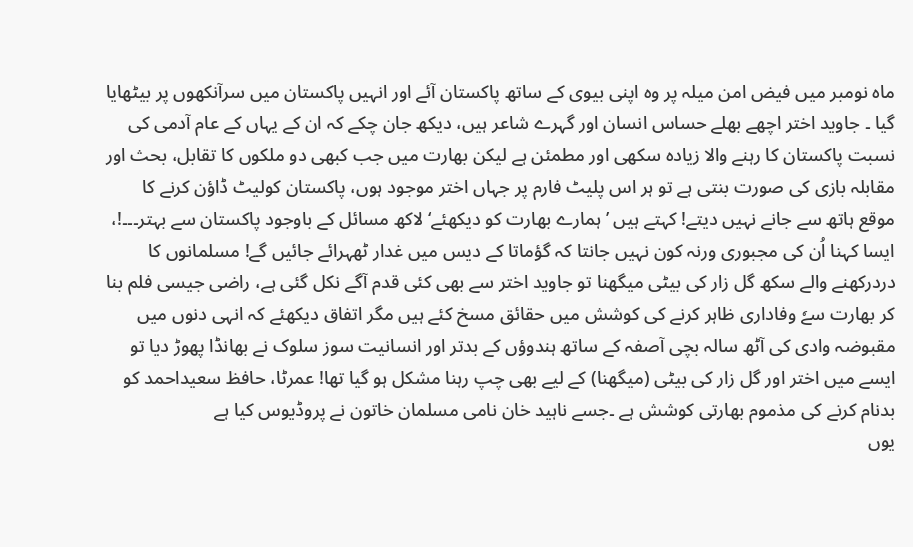ماہ نومبر میں فیض امن میلہ پر وہ اپنی بیوی کے ساتھ پاکستان آئے اور انہیں پاکستان میں سرآنکھوں پر بیٹھایا گیا ۔ جاوید اختر اچھے بھلے حساس انسان اور گہرے شاعر ہیں، دیکھ جان چکے کہ ان کے یہاں کے عام آدمی کی نسبت پاکستان کا رہنے والا زیادہ سکھی اور مطمئن ہے لیکن بھارت میں جب کبھی دو ملکوں کا تقابل، بحث اور مقابلہ بازی کی صورت بنتی ہے تو ہر اس پلیٹ فارم پر جہاں اختر موجود ہوں، پاکستان کولیٹ ڈاؤن کرنے کا موقع ہاتھ سے جانے نہیں دیتے! کہتے ہیں ’ہمارے بھارت کو دیکھئے‘ لاکھ مسائل کے باوجود پاکستان سے بہتر۔۔۔!، ایسا کہنا اُن کی مجبوری ورنہ کون نہیں جانتا کہ گؤماتا کے دیس میں غدار ٹھہرائے جائیں گے! مسلمانوں کا دردرکھنے والے سکھ گل زار کی بیٹی میگھنا تو جاوید اختر سے بھی کئی قدم آگے نکل گئی ہے، راضی جیسی فلم بنا کر بھارت سےٗ وفاداری ظاہر کرنے کی کوشش میں حقائق مسخ کئے ہیں مگر اتفاق دیکھئے کہ انہی دنوں میں مقبوضہ وادی کی آٹھ سالہ بچی آصفہ کے ساتھ ہندوؤں کے بدتر اور انسانیت سوز سلوک نے بھانڈا پھوڑ دیا تو ایسے میں اختر اور گل زار کی بیٹی (میگھنا) کے لیے بھی چپ رہنا مشکل ہو گیا تھا! عمرٹا، حافظ سعیداحمد کو بدنام کرنے کی مذموم بھارتی کوشش ہے ۔جسے ناہید خان نامی مسلمان خاتون نے پروڈیوس کیا ہے
یوں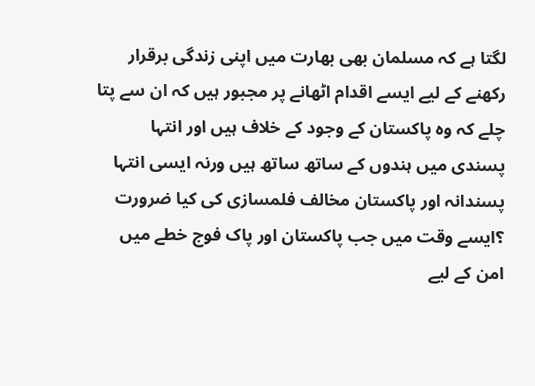لگتا ہے کہ مسلمان بھی بھارت میں اپنی زندگی برقرار رکھنے کے لیے ایسے اقدام اٹھانے پر مجبور ہیں کہ ان سے پتا چلے کہ وہ پاکستان کے وجود کے خلاف ہیں اور انتہا پسندی میں ہندوں کے ساتھ ساتھ ہیں ورنہ ایسی انتہا پسندانہ اور پاکستان مخالف فلمسازی کی کیا ضرورت ؟ایسے وقت میں جب پاکستان اور پاک فوج خطے میں امن کے لیے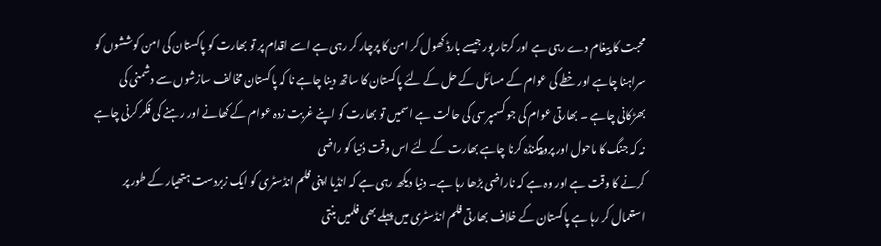محبت کا پیغام دے رہی ہے اور کرتار پور جیسے بارڈ کھول کر امن کا پرچار کر رہی ہے اسے اقدام پر تو بھارت کو پاکستان کی امن کوششوں کو سراہنا چاہے اور خطے کی عوام کے مسائل کے حل کے لئے پاکستان کا ساتھ دینا چاہے نا کہ پاکستان مخالف سازشوں سے دشمنی کی بھڑکانی چاہے ۔ بھارتی عوام کی جو کسمپرسی کی حالت ہے اسمیں تو بھارت کو اپنے غربت زدہ عوام کے کھانے اور رہنے کی فکر کرنی چاہے نہ کہ جنگ کا ماحول اور پروپیگنڈہ کرنا چاہے بھارت کے لئے اس وقت دُنیا کو راضی
کرنے کا وقت ہے اور وہ ہے کہ ناراضی بڑھا رہا ہے۔ دنیا دیکھ رہی ہے کہ انڈیا اپنی فلم انڈسٹری کو ایک زبردست ہتھیار کے طور پر استعمال کر رہا ہے پاکستان کے خلاف بھارتی فلم انڈسٹری میں پہلے بھی فلمیں بنتی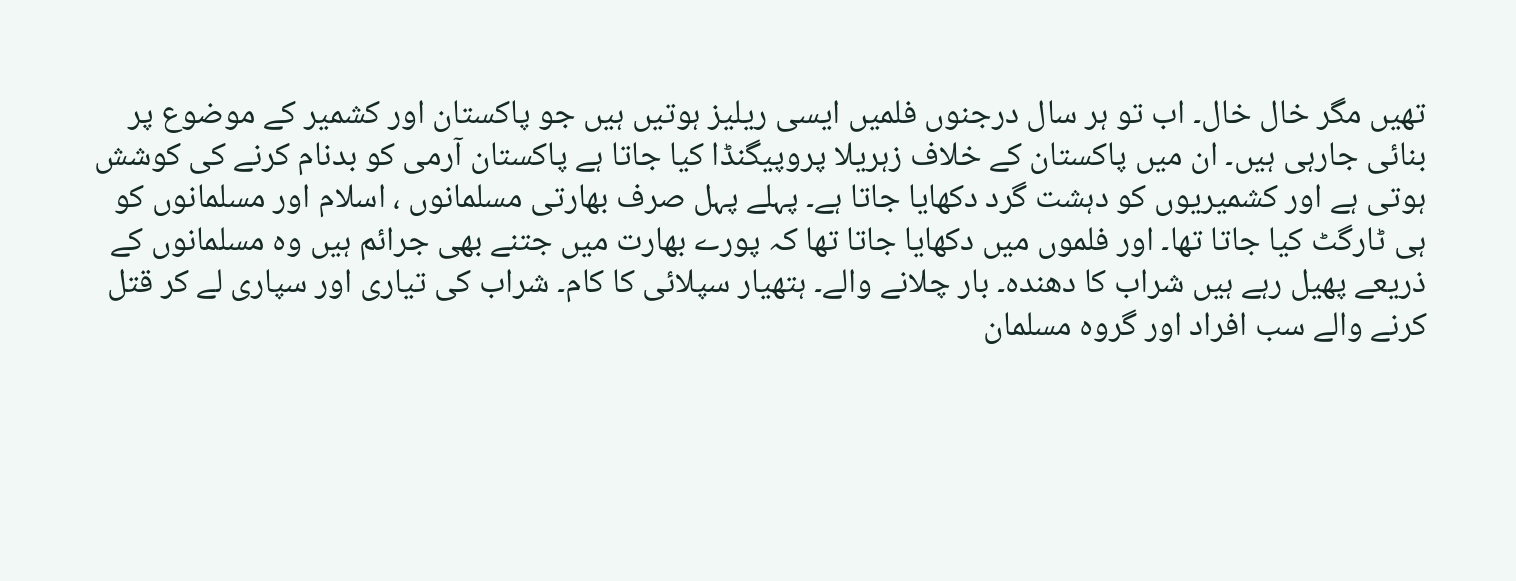تھیں مگر خال خال۔ اب تو ہر سال درجنوں فلمیں ایسی ریلیز ہوتیں ہیں جو پاکستان اور کشمیر کے موضوع پر بنائی جارہی ہیں۔ ان میں پاکستان کے خلاف زہریلا پروپیگنڈا کیا جاتا ہے پاکستان آرمی کو بدنام کرنے کی کوشش ہوتی ہے اور کشمیریوں کو دہشت گرد دکھایا جاتا ہے۔ پہلے پہل صرف بھارتی مسلمانوں ، اسلام اور مسلمانوں کو ہی ٹارگٹ کیا جاتا تھا۔ اور فلموں میں دکھایا جاتا تھا کہ پورے بھارت میں جتنے بھی جرائم ہیں وہ مسلمانوں کے ذریعے پھیل رہے ہیں شراب کا دھندہ۔ بار چلانے والے۔ ہتھیار سپلائی کا کام۔ شراب کی تیاری اور سپاری لے کر قتل کرنے والے سب افراد اور گروہ مسلمان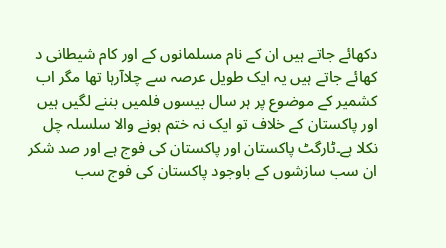دکھائے جاتے ہیں ان کے نام مسلمانوں کے اور کام شیطانی د کھائے جاتے ہیں یہ ایک طویل عرصہ سے چلاآرہا تھا مگر اب کشمیر کے موضوع پر ہر سال بیسوں فلمیں بننے لگیں ہیں اور پاکستان کے خلاف تو ایک نہ ختم ہونے والا سلسلہ چل نکلا ہے۔ٹارگٹ پاکستان اور پاکستان کی فوج ہے اور صد شکر ان سب سازشوں کے باوجود پاکستان کی فوج سب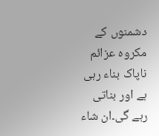دشمنوں کے مکروہ عزائم ناپاک بناء رہی ہے اور بناتی رہے گی۔ان شاء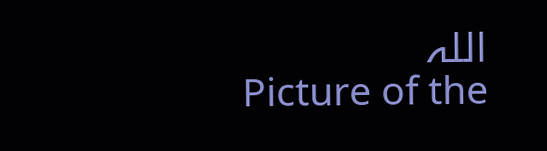اللہ
Picture of the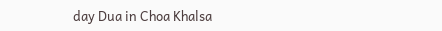day Dua in Choa Khalsa